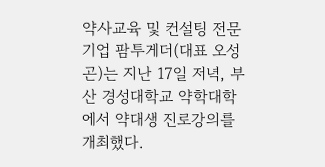약사교육 및 컨설팅 전문기업 팜투게더(대표 오성곤)는 지난 17일 저녁, 부산 경성대학교 약학대학에서 약대생 진로강의를 개최했다.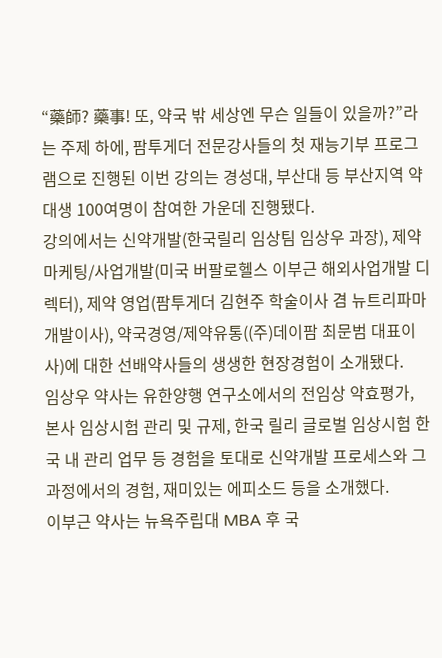“藥師? 藥事! 또, 약국 밖 세상엔 무슨 일들이 있을까?”라는 주제 하에, 팜투게더 전문강사들의 첫 재능기부 프로그램으로 진행된 이번 강의는 경성대, 부산대 등 부산지역 약대생 100여명이 참여한 가운데 진행됐다.
강의에서는 신약개발(한국릴리 임상팀 임상우 과장), 제약 마케팅/사업개발(미국 버팔로헬스 이부근 해외사업개발 디렉터), 제약 영업(팜투게더 김현주 학술이사 겸 뉴트리파마 개발이사), 약국경영/제약유통((주)데이팜 최문범 대표이사)에 대한 선배약사들의 생생한 현장경험이 소개됐다.
임상우 약사는 유한양행 연구소에서의 전임상 약효평가, 본사 임상시험 관리 및 규제, 한국 릴리 글로벌 임상시험 한국 내 관리 업무 등 경험을 토대로 신약개발 프로세스와 그 과정에서의 경험, 재미있는 에피소드 등을 소개했다.
이부근 약사는 뉴욕주립대 MBA 후 국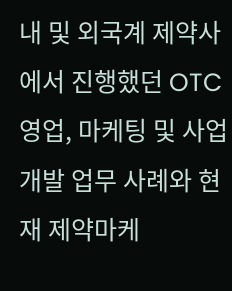내 및 외국계 제약사에서 진행했던 OTC영업, 마케팅 및 사업개발 업무 사례와 현재 제약마케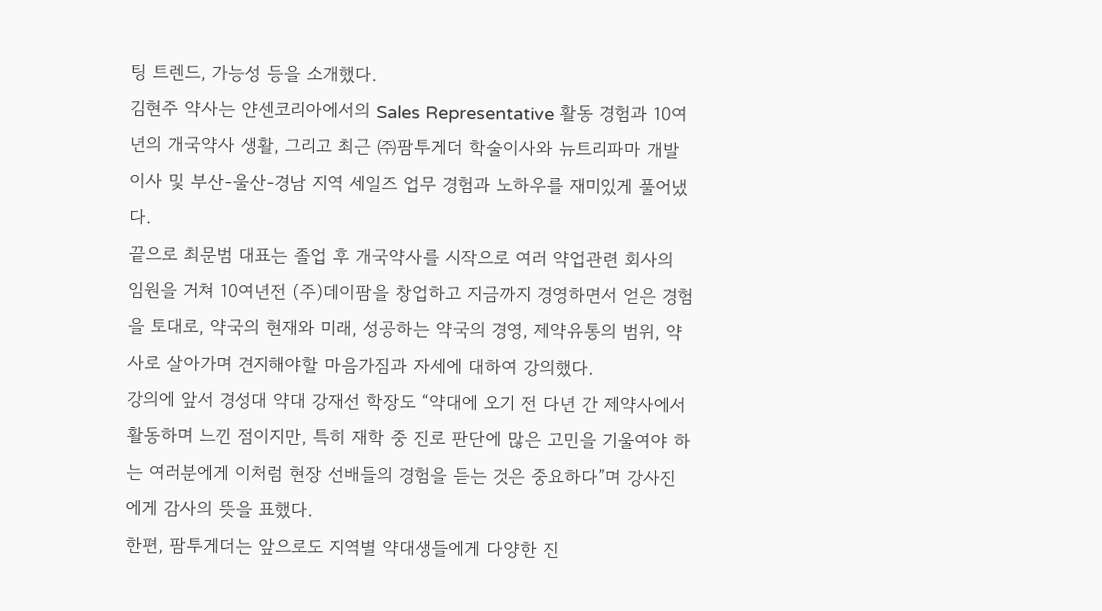팅 트렌드, 가능성 등을 소개했다.
김현주 약사는 얀센코리아에서의 Sales Representative 활동 경험과 10여년의 개국약사 생활, 그리고 최근 ㈜팜투게더 학술이사와 뉴트리파마 개발이사 및 부산-울산-경남 지역 세일즈 업무 경험과 노하우를 재미있게 풀어냈다.
끝으로 최문범 대표는 졸업 후 개국약사를 시작으로 여러 약업관련 회사의 임원을 거쳐 10여년전 (주)데이팜을 창업하고 지금까지 경영하면서 얻은 경험을 토대로, 약국의 현재와 미래, 성공하는 약국의 경영, 제약유통의 범위, 약사로 살아가며 견지해야할 마음가짐과 자세에 대하여 강의했다.
강의에 앞서 경성대 약대 강재선 학장도 “약대에 오기 전 다년 간 제약사에서 활동하며 느낀 점이지만, 특히 재학 중 진로 판단에 많은 고민을 기울여야 하는 여러분에게 이처럼 현장 선배들의 경험을 듣는 것은 중요하다”며 강사진에게 감사의 뜻을 표했다.
한편, 팜투게더는 앞으로도 지역별 약대생들에게 다양한 진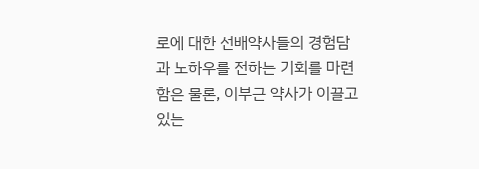로에 대한 선배약사들의 경험담과 노하우를 전하는 기회를 마련함은 물론, 이부근 약사가 이끌고 있는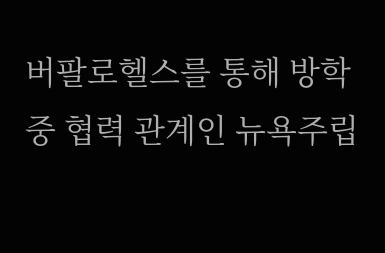버팔로헬스를 통해 방학 중 협력 관계인 뉴욕주립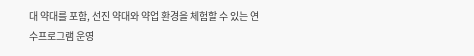대 약대를 포함, 선진 약대와 약업 환경을 체험할 수 있는 연수프로그램 운영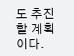도 추진할 계획이다.